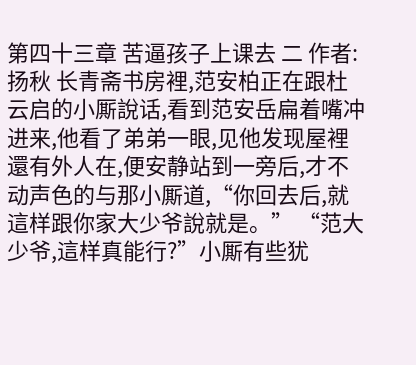第四十三章 苦逼孩子上课去 二 作者:扬秋 长青斋书房裡,范安柏正在跟杜云启的小厮說话,看到范安岳扁着嘴冲进来,他看了弟弟一眼,见他发现屋裡還有外人在,便安静站到一旁后,才不动声色的与那小厮道,“你回去后,就這样跟你家大少爷說就是。” “范大少爷,這样真能行?”小厮有些犹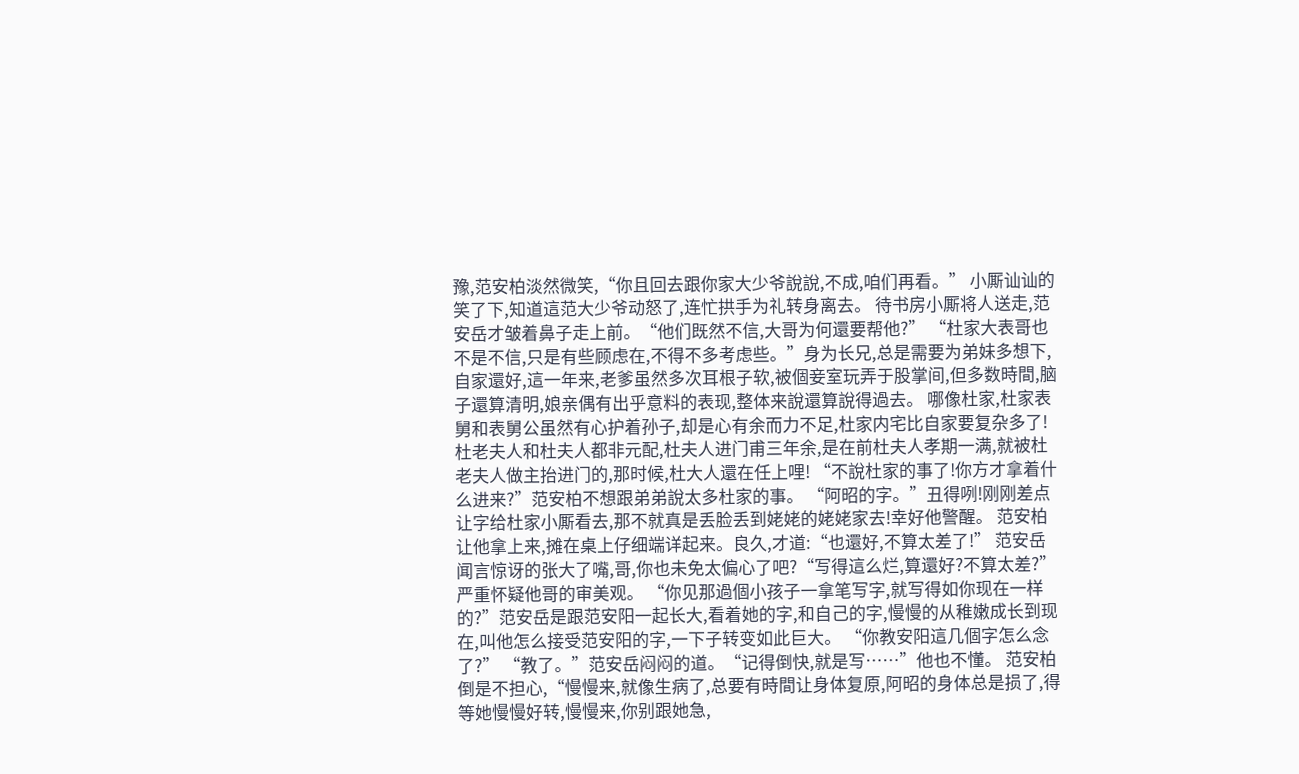豫,范安柏淡然微笑,“你且回去跟你家大少爷說說,不成,咱们再看。” 小厮讪讪的笑了下,知道這范大少爷动怒了,连忙拱手为礼转身离去。 待书房小厮将人送走,范安岳才皱着鼻子走上前。“他们既然不信,大哥为何還要帮他?” “杜家大表哥也不是不信,只是有些顾虑在,不得不多考虑些。”身为长兄,总是需要为弟妹多想下,自家還好,這一年来,老爹虽然多次耳根子软,被個妾室玩弄于股掌间,但多数時間,脑子還算清明,娘亲偶有出乎意料的表现,整体来說還算說得過去。 哪像杜家,杜家表舅和表舅公虽然有心护着孙子,却是心有余而力不足,杜家内宅比自家要复杂多了!杜老夫人和杜夫人都非元配,杜夫人进门甫三年余,是在前杜夫人孝期一满,就被杜老夫人做主抬进门的,那时候,杜大人還在任上哩! “不說杜家的事了!你方才拿着什么进来?”范安柏不想跟弟弟說太多杜家的事。 “阿昭的字。”丑得咧!刚刚差点让字给杜家小厮看去,那不就真是丢脸丢到姥姥的姥姥家去!幸好他警醒。 范安柏让他拿上来,摊在桌上仔细端详起来。良久,才道:“也還好,不算太差了!” 范安岳闻言惊讶的张大了嘴,哥,你也未免太偏心了吧?“写得這么烂,算還好?不算太差?”严重怀疑他哥的审美观。 “你见那過個小孩子一拿笔写字,就写得如你现在一样的?”范安岳是跟范安阳一起长大,看着她的字,和自己的字,慢慢的从稚嫩成长到现在,叫他怎么接受范安阳的字,一下子转变如此巨大。 “你教安阳這几個字怎么念了?” “教了。”范安岳闷闷的道。“记得倒快,就是写……”他也不懂。 范安柏倒是不担心,“慢慢来,就像生病了,总要有時間让身体复原,阿昭的身体总是损了,得等她慢慢好转,慢慢来,你别跟她急,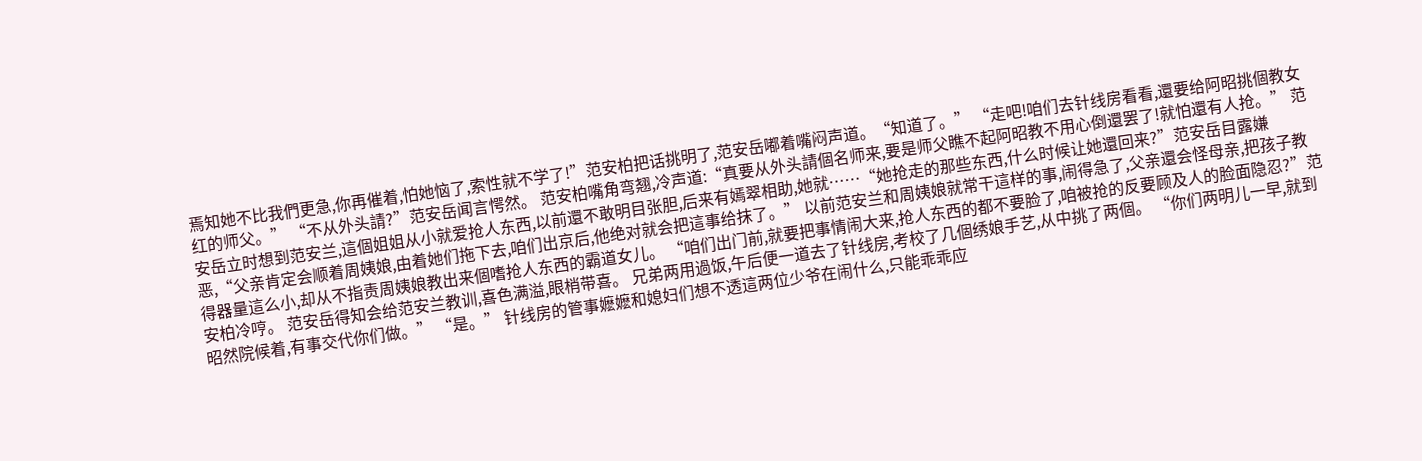焉知她不比我們更急,你再催着,怕她恼了,索性就不学了!”范安柏把话挑明了,范安岳嘟着嘴闷声道。“知道了。” “走吧!咱们去针线房看看,還要给阿昭挑個教女红的师父。” “不从外头請?”范安岳闻言愕然。 范安柏嘴角弯翘,冷声道:“真要从外头請個名师来,要是师父瞧不起阿昭教不用心倒還罢了!就怕還有人抢。” 范安岳立时想到范安兰,這個姐姐从小就爱抢人东西,以前還不敢明目张胆,后来有嫣翠相助,她就……“她抢走的那些东西,什么时候让她還回来?”范安岳目露嫌恶,“父亲肯定会顺着周姨娘,由着她们拖下去,咱们出京后,他绝对就会把這事给抹了。” 以前范安兰和周姨娘就常干這样的事,闹得急了,父亲還会怪母亲,把孩子教得器量這么小,却从不指责周姨娘教出来個嗜抢人东西的霸道女儿。 “咱们出门前,就要把事情闹大来,抢人东西的都不要脸了,咱被抢的反要顾及人的脸面隐忍?”范安柏冷哼。 范安岳得知会给范安兰教训,喜色满溢,眼梢带喜。 兄弟两用過饭,午后便一道去了针线房,考校了几個绣娘手艺,从中挑了两個。 “你们两明儿一早,就到昭然院候着,有事交代你们做。” “是。” 针线房的管事嬷嬷和媳妇们想不透這两位少爷在闹什么,只能乖乖应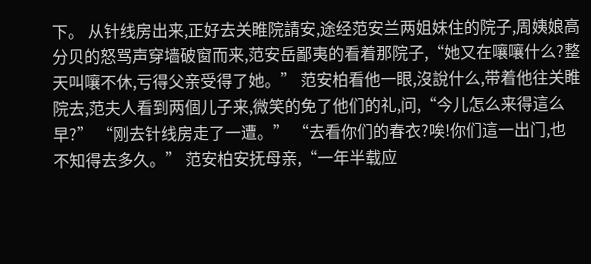下。 从针线房出来,正好去关睢院請安,途经范安兰两姐妹住的院子,周姨娘高分贝的怒骂声穿墙破窗而来,范安岳鄙夷的看着那院子,“她又在嚷嚷什么?整天叫嚷不休,亏得父亲受得了她。” 范安柏看他一眼,沒說什么,带着他往关睢院去,范夫人看到两個儿子来,微笑的免了他们的礼,问,“今儿怎么来得這么早?” “刚去针线房走了一遭。” “去看你们的春衣?唉!你们這一出门,也不知得去多久。” 范安柏安抚母亲,“一年半载应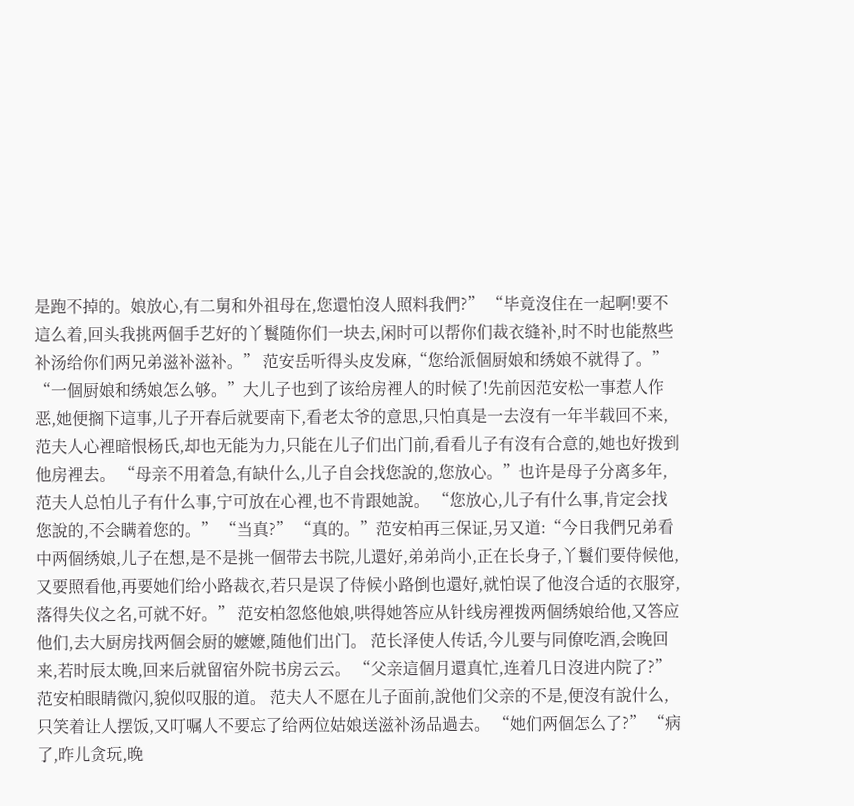是跑不掉的。娘放心,有二舅和外祖母在,您還怕沒人照料我們?” “毕竟沒住在一起啊!要不這么着,回头我挑两個手艺好的丫鬟随你们一块去,闲时可以帮你们裁衣缝补,时不时也能熬些补汤给你们两兄弟滋补滋补。” 范安岳听得头皮发麻,“您给派個厨娘和绣娘不就得了。” “一個厨娘和绣娘怎么够。”大儿子也到了该给房裡人的时候了!先前因范安松一事惹人作恶,她便搁下這事,儿子开春后就要南下,看老太爷的意思,只怕真是一去沒有一年半载回不来,范夫人心裡暗恨杨氏,却也无能为力,只能在儿子们出门前,看看儿子有沒有合意的,她也好拨到他房裡去。 “母亲不用着急,有缺什么,儿子自会找您說的,您放心。”也许是母子分离多年,范夫人总怕儿子有什么事,宁可放在心裡,也不肯跟她說。 “您放心,儿子有什么事,肯定会找您說的,不会瞒着您的。” “当真?” “真的。”范安柏再三保证,另又道:“今日我們兄弟看中两個绣娘,儿子在想,是不是挑一個带去书院,儿還好,弟弟尚小,正在长身子,丫鬟们要侍候他,又要照看他,再要她们给小路裁衣,若只是误了侍候小路倒也還好,就怕误了他沒合适的衣服穿,落得失仪之名,可就不好。” 范安柏忽悠他娘,哄得她答应从针线房裡拨两個绣娘给他,又答应他们,去大厨房找两個会厨的嬷嬷,随他们出门。 范长泽使人传话,今儿要与同僚吃酒,会晚回来,若时辰太晚,回来后就留宿外院书房云云。 “父亲這個月還真忙,连着几日沒进内院了?”范安柏眼睛微闪,貌似叹服的道。 范夫人不愿在儿子面前,說他们父亲的不是,便沒有說什么,只笑着让人摆饭,又叮嘱人不要忘了给两位姑娘送滋补汤品過去。 “她们两個怎么了?” “病了,昨儿贪玩,晚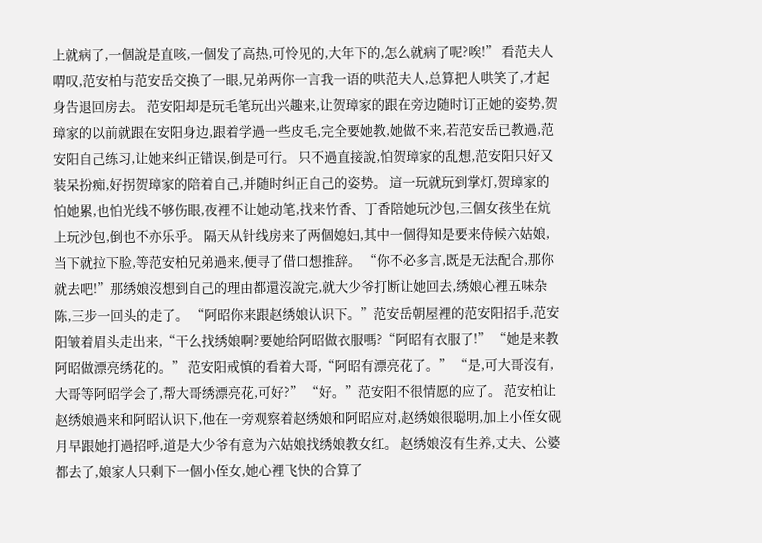上就病了,一個說是直咳,一個发了高热,可怜见的,大年下的,怎么就病了呢?唉!” 看范夫人喟叹,范安柏与范安岳交换了一眼,兄弟两你一言我一语的哄范夫人,总算把人哄笑了,才起身告退回房去。 范安阳却是玩毛笔玩出兴趣来,让贺璋家的跟在旁边随时订正她的姿势,贺璋家的以前就跟在安阳身边,跟着学過一些皮毛,完全要她教,她做不来,若范安岳已教過,范安阳自己练习,让她来纠正错误,倒是可行。 只不過直接說,怕贺璋家的乱想,范安阳只好又装呆扮痴,好拐贺璋家的陪着自己,并随时纠正自己的姿势。 這一玩就玩到掌灯,贺璋家的怕她累,也怕光线不够伤眼,夜裡不让她动笔,找来竹香、丁香陪她玩沙包,三個女孩坐在炕上玩沙包,倒也不亦乐乎。 隔天从针线房来了两個媳妇,其中一個得知是要来侍候六姑娘,当下就拉下脸,等范安柏兄弟過来,便寻了借口想推辞。 “你不必多言,既是无法配合,那你就去吧!”那绣娘沒想到自己的理由都還沒說完,就大少爷打断让她回去,绣娘心裡五味杂陈,三步一回头的走了。 “阿昭你来跟赵绣娘认识下。”范安岳朝屋裡的范安阳招手,范安阳皱着眉头走出来,“干么找绣娘啊?要她给阿昭做衣服嗎?“阿昭有衣服了!” “她是来教阿昭做漂亮绣花的。” 范安阳戒慎的看着大哥,“阿昭有漂亮花了。” “是,可大哥沒有,大哥等阿昭学会了,帮大哥绣漂亮花,可好?” “好。”范安阳不很情愿的应了。 范安柏让赵绣娘過来和阿昭认识下,他在一旁观察着赵绣娘和阿昭应对,赵绣娘很聪明,加上小侄女砚月早跟她打過招呼,道是大少爷有意为六姑娘找绣娘教女红。 赵绣娘沒有生养,丈夫、公婆都去了,娘家人只剩下一個小侄女,她心裡飞快的合算了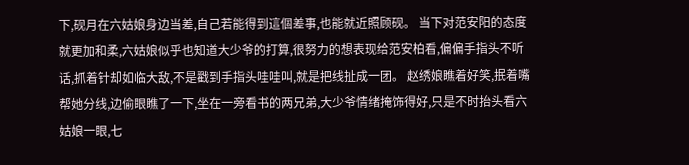下,砚月在六姑娘身边当差,自己若能得到這個差事,也能就近照顾砚。 当下对范安阳的态度就更加和柔,六姑娘似乎也知道大少爷的打算,很努力的想表现给范安柏看,偏偏手指头不听话,抓着针却如临大敌,不是戳到手指头哇哇叫,就是把线扯成一团。 赵绣娘瞧着好笑,抿着嘴帮她分线,边偷眼瞧了一下,坐在一旁看书的两兄弟,大少爷情绪掩饰得好,只是不时抬头看六姑娘一眼,七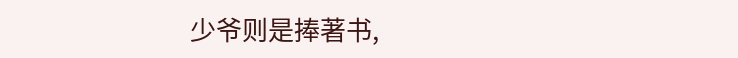少爷则是捧著书,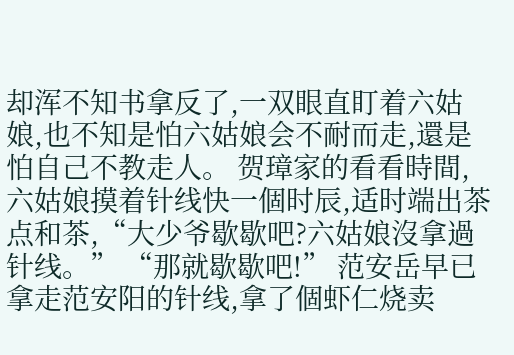却浑不知书拿反了,一双眼直盯着六姑娘,也不知是怕六姑娘会不耐而走,還是怕自己不教走人。 贺璋家的看看時間,六姑娘摸着针线快一個时辰,适时端出茶点和茶,“大少爷歇歇吧?六姑娘沒拿過针线。” “那就歇歇吧!” 范安岳早已拿走范安阳的针线,拿了個虾仁烧卖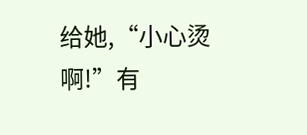给她,“小心烫啊!”有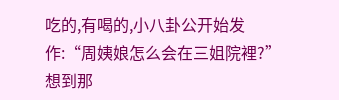吃的,有喝的,小八卦公开始发作:“周姨娘怎么会在三姐院裡?”想到那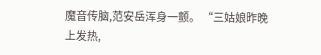魔音传脑,范安岳浑身一颤。 “三姑娘昨晚上发热,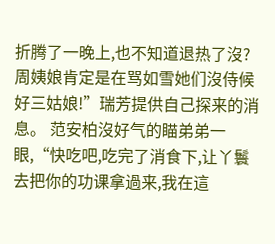折腾了一晚上,也不知道退热了沒?周姨娘肯定是在骂如雪她们沒侍候好三姑娘!”瑞芳提供自己探来的消息。 范安柏沒好气的瞄弟弟一眼,“快吃吧,吃完了消食下,让丫鬟去把你的功课拿過来,我在這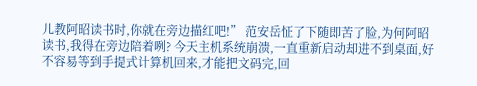儿教阿昭读书时,你就在旁边描红吧!” 范安岳怔了下随即苦了脸,为何阿昭读书,我得在旁边陪着咧? 今天主机系统崩溃,一直重新启动却进不到桌面,好不容易等到手提式计算机回来,才能把文码完,回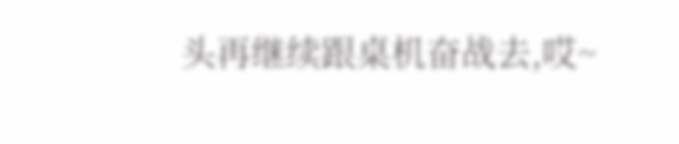头再继续跟桌机奋战去,哎~